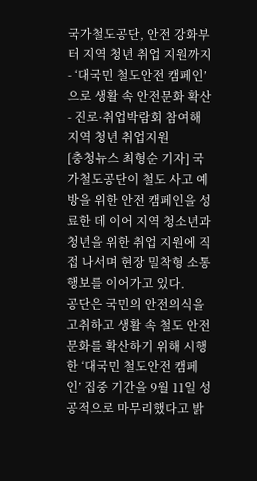국가철도공단, 안전 강화부터 지역 청년 취업 지원까지
- ‘대국민 철도안전 캠페인’으로 생활 속 안전문화 확산 - 진로·취업박람회 참여해 지역 청년 취업지원
[충청뉴스 최형순 기자] 국가철도공단이 철도 사고 예방을 위한 안전 캠페인을 성료한 데 이어 지역 청소년과 청년을 위한 취업 지원에 직접 나서며 현장 밀착형 소통 행보를 이어가고 있다.
공단은 국민의 안전의식을 고취하고 생활 속 철도 안전문화를 확산하기 위해 시행한 ‘대국민 철도안전 캠페인’ 집중 기간을 9월 11일 성공적으로 마무리했다고 밝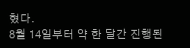혔다.
8월 14일부터 약 한 달간 진행된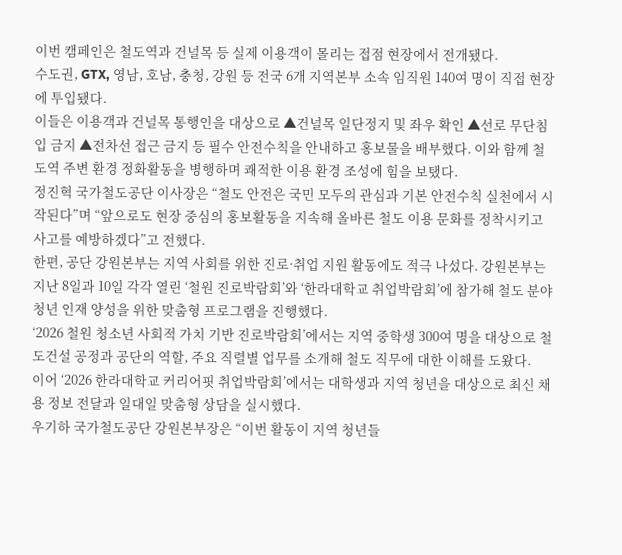이번 캠페인은 철도역과 건널목 등 실제 이용객이 몰리는 접점 현장에서 전개됐다.
수도권, GTX, 영남, 호남, 충청, 강원 등 전국 6개 지역본부 소속 임직원 140여 명이 직접 현장에 투입됐다.
이들은 이용객과 건널목 통행인을 대상으로 ▲건널목 일단정지 및 좌우 확인 ▲선로 무단침입 금지 ▲전차선 접근 금지 등 필수 안전수칙을 안내하고 홍보물을 배부했다. 이와 함께 철도역 주변 환경 정화활동을 병행하며 쾌적한 이용 환경 조성에 힘을 보탰다.
정진혁 국가철도공단 이사장은 “철도 안전은 국민 모두의 관심과 기본 안전수칙 실천에서 시작된다”며 “앞으로도 현장 중심의 홍보활동을 지속해 올바른 철도 이용 문화를 정착시키고 사고를 예방하겠다”고 전했다.
한편, 공단 강원본부는 지역 사회를 위한 진로·취업 지원 활동에도 적극 나섰다. 강원본부는 지난 8일과 10일 각각 열린 ‘철원 진로박람회’와 ‘한라대학교 취업박람회’에 참가해 철도 분야 청년 인재 양성을 위한 맞춤형 프로그램을 진행했다.
‘2026 철원 청소년 사회적 가치 기반 진로박람회’에서는 지역 중학생 300여 명을 대상으로 철도건설 공정과 공단의 역할, 주요 직렬별 업무를 소개해 철도 직무에 대한 이해를 도왔다.
이어 ‘2026 한라대학교 커리어핏 취업박람회’에서는 대학생과 지역 청년을 대상으로 최신 채용 정보 전달과 일대일 맞춤형 상담을 실시했다.
우기하 국가철도공단 강원본부장은 “이번 활동이 지역 청년들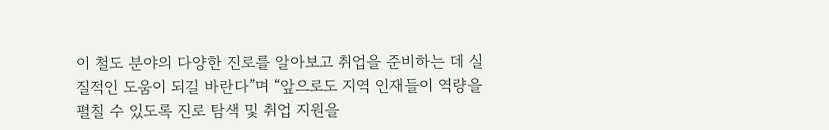이 철도 분야의 다양한 진로를 알아보고 취업을 준비하는 데 실질적인 도움이 되길 바란다”며 “앞으로도 지역 인재들이 역량을 펼칠 수 있도록 진로 탐색 및 취업 지원을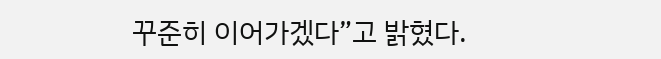꾸준히 이어가겠다”고 밝혔다.